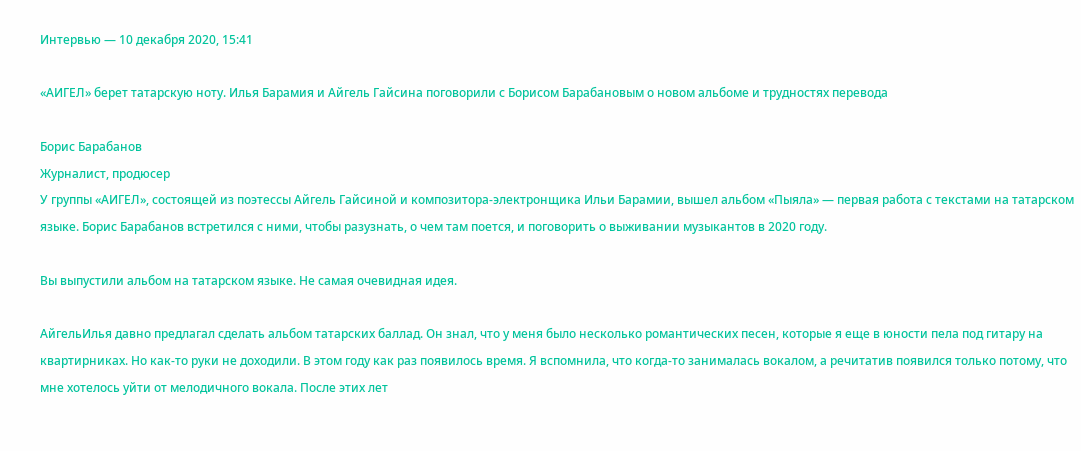Интервью — 10 декабря 2020, 15:41

«АИГЕЛ» берет татарскую ноту. Илья Барамия и Айгель Гайсина поговорили с Борисом Барабановым о новом альбоме и трудностях перевода

Борис Барабанов
Журналист, продюсер
У группы «АИГЕЛ», состоящей из поэтессы Айгель Гайсиной и композитора-электронщика Ильи Барамии, вышел альбом «Пыяла» — первая работа с текстами на татарском языке. Борис Барабанов встретился с ними, чтобы разузнать, о чем там поется, и поговорить о выживании музыкантов в 2020 году.

Вы выпустили альбом на татарском языке. Не самая очевидная идея.

АйгельИлья давно предлагал сделать альбом татарских баллад. Он знал, что у меня было несколько романтических песен, которые я еще в юности пела под гитару на квартирниках. Но как-то руки не доходили. В этом году как раз появилось время. Я вспомнила, что когда-то занималась вокалом, а речитатив появился только потому, что мне хотелось уйти от мелодичного вокала. После этих лет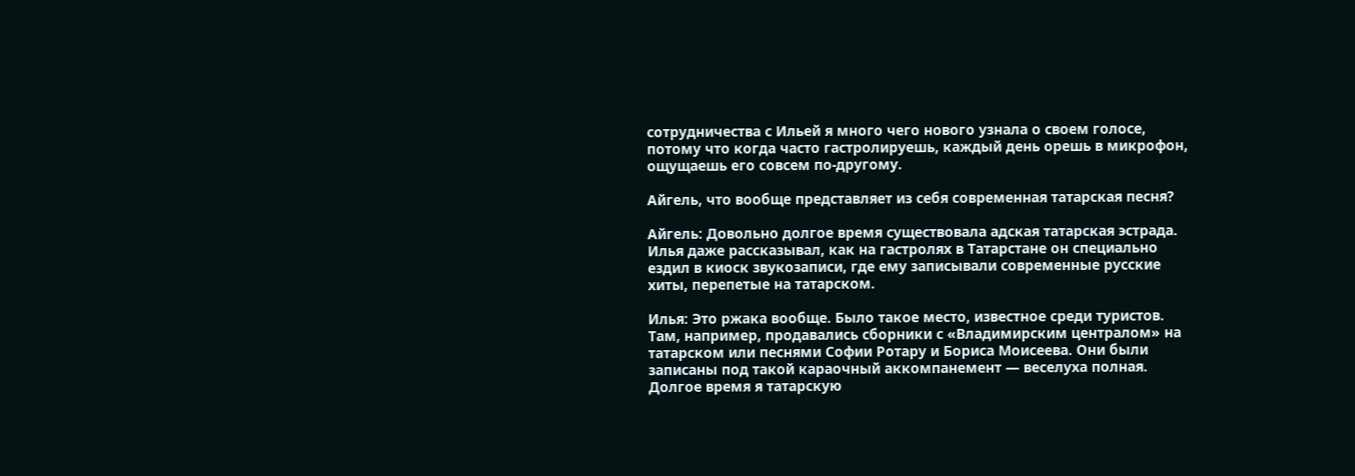сотрудничества с Ильей я много чего нового узнала о своем голосе, потому что когда часто гастролируешь, каждый день орешь в микрофон, ощущаешь его совсем по-другому.

Айгель, что вообще представляет из себя современная татарская песня?

Айгель: Довольно долгое время существовала адская татарская эстрада. Илья даже рассказывал, как на гастролях в Татарстане он специально ездил в киоск звукозаписи, где ему записывали современные русские хиты, перепетые на татарском.

Илья: Это ржака вообще. Было такое место, известное среди туристов. Там, например, продавались сборники с «Владимирским централом» на татарском или песнями Софии Ротару и Бориса Моисеева. Они были записаны под такой караочный аккомпанемент — веселуха полная. Долгое время я татарскую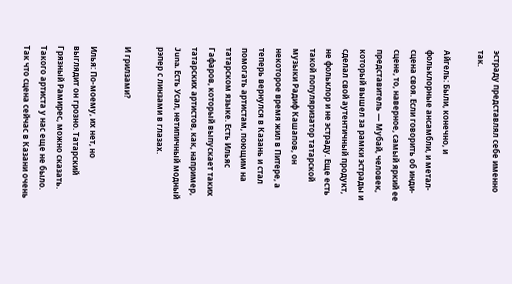эстраду представлял себе именно так.

Айгель: Были, конечно, и фольклорные ансамбли, и метал-сцена своя. Если говорить об инди-сцене, то, наверное, самый яркий ее представитель — Мубай, человек, который вышел за рамки эстрады и сделал свой аутентичный продукт, не фольклор и не эстраду. Еще есть такой популяризатор татарской музыки Радиф Кашапов, он некоторое время жил в Питере, а теперь вернулся в Казань и стал помогать артистам, поющим на татарском языке. Есть Ильяс Гафаров, который выпускает таких татарских артистов, как, например, Juna. Есть Усал, нетипичный модный рэпер с линзами в глазах.

И грилзами?

Илья: По-моему, их нет, но выглядит он грозно. Татарский Грязный Рамирес, можно сказать. Такого артиста у нас еще не было. Так что сцена сейчас в Казани очень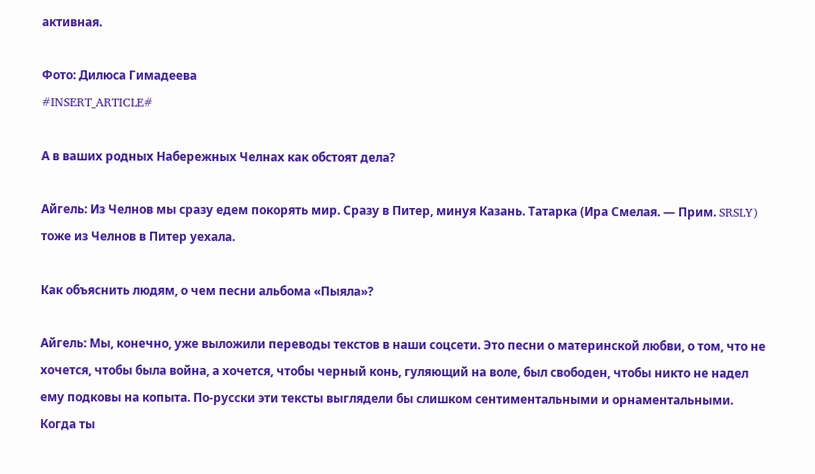активная.

Фото: Дилюса Гимадеева
#INSERT_ARTICLE#

А в ваших родных Набережных Челнах как обстоят дела?

Айгель: Из Челнов мы сразу едем покорять мир. Сразу в Питер, минуя Казань. Татарка (Ира Смелая. — Прим. SRSLY) тоже из Челнов в Питер уехала.

Как объяснить людям, о чем песни альбома «Пыяла»?

Айгель: Мы, конечно, уже выложили переводы текстов в наши соцсети. Это песни о материнской любви, о том, что не хочется, чтобы была война, а хочется, чтобы черный конь, гуляющий на воле, был свободен, чтобы никто не надел ему подковы на копыта. По-русски эти тексты выглядели бы слишком сентиментальными и орнаментальными. Когда ты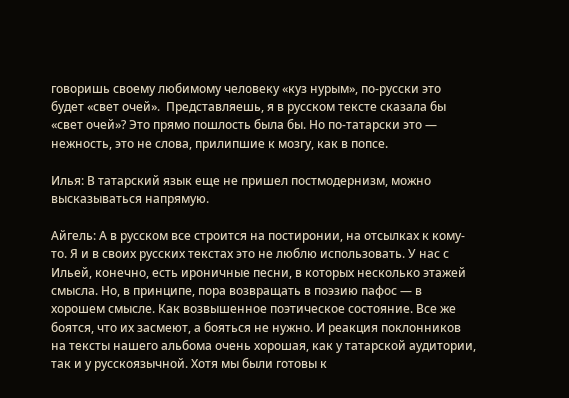говоришь своему любимому человеку «куз нурым», по-русски это будет «свет очей».  Представляешь, я в русском тексте сказала бы «свет очей»? Это прямо пошлость была бы. Но по-татарски это — нежность, это не слова, прилипшие к мозгу, как в попсе.

Илья: В татарский язык еще не пришел постмодернизм, можно высказываться напрямую.

Айгель: А в русском все строится на постиронии, на отсылках к кому-то. Я и в своих русских текстах это не люблю использовать. У нас с Ильей, конечно, есть ироничные песни, в которых несколько этажей смысла. Но, в принципе, пора возвращать в поэзию пафос — в хорошем смысле. Как возвышенное поэтическое состояние. Все же боятся, что их засмеют, а бояться не нужно. И реакция поклонников на тексты нашего альбома очень хорошая, как у татарской аудитории, так и у русскоязычной. Хотя мы были готовы к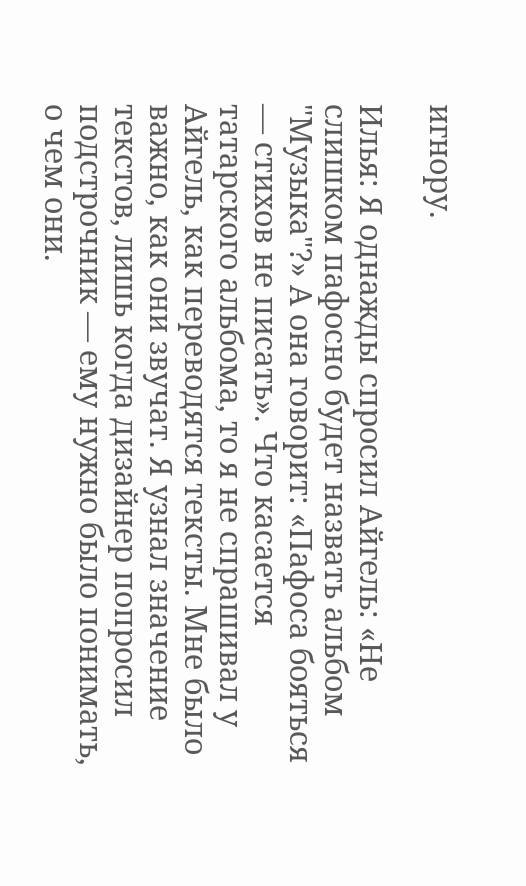игнору.

Илья: Я однажды спросил Айгель: «Не слишком пафосно будет назвать альбом "Музыка"?» А она говорит: «Пафоса бояться — стихов не писать». Что касается татарского альбома, то я не спрашивал у Айгель, как переводятся тексты. Мне было важно, как они звучат. Я узнал значение текстов, лишь когда дизайнер попросил подстрочник — ему нужно было понимать, о чем они.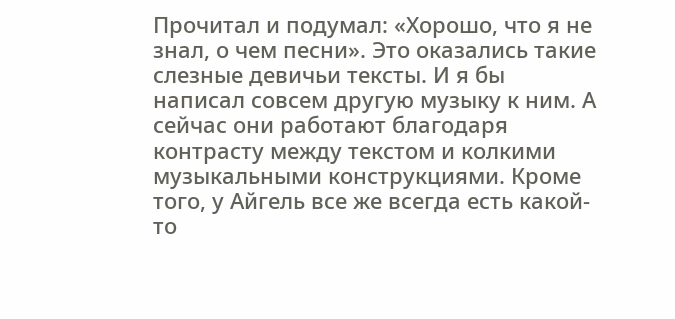Прочитал и подумал: «Хорошо, что я не знал, о чем песни». Это оказались такие слезные девичьи тексты. И я бы написал совсем другую музыку к ним. А сейчас они работают благодаря контрасту между текстом и колкими музыкальными конструкциями. Кроме того, у Айгель все же всегда есть какой-то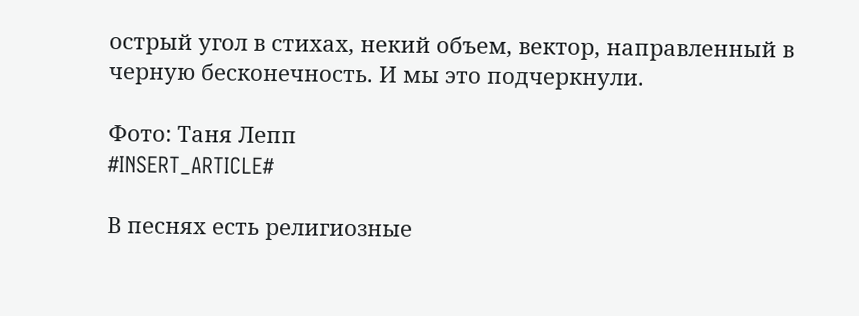острый угол в стихах, некий объем, вектор, направленный в черную бесконечность. И мы это подчеркнули.

Фото: Таня Лепп
#INSERT_ARTICLE#

В песнях есть религиозные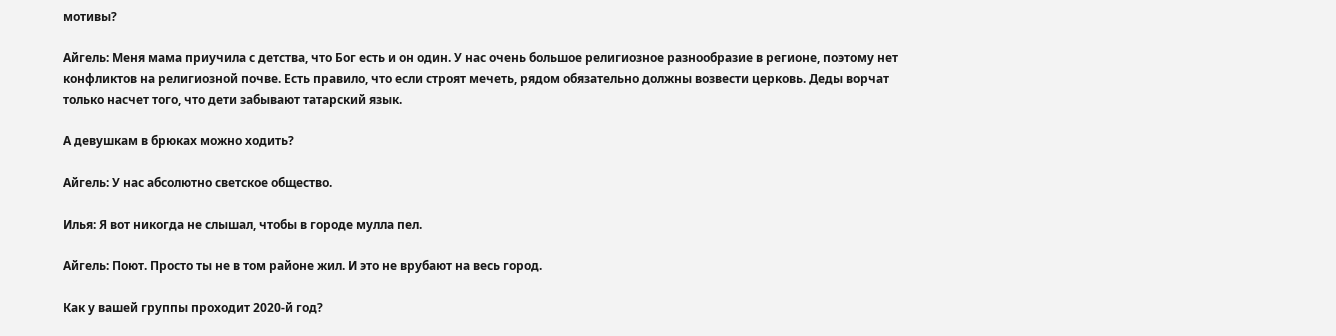мотивы?

Айгель: Меня мама приучила с детства, что Бог есть и он один. У нас очень большое религиозное разнообразие в регионе, поэтому нет конфликтов на религиозной почве. Есть правило, что если строят мечеть, рядом обязательно должны возвести церковь. Деды ворчат только насчет того, что дети забывают татарский язык.

А девушкам в брюках можно ходить?

Айгель: У нас абсолютно светское общество.

Илья: Я вот никогда не слышал, чтобы в городе мулла пел.

Айгель: Поют. Просто ты не в том районе жил. И это не врубают на весь город.

Как у вашей группы проходит 2020-й год?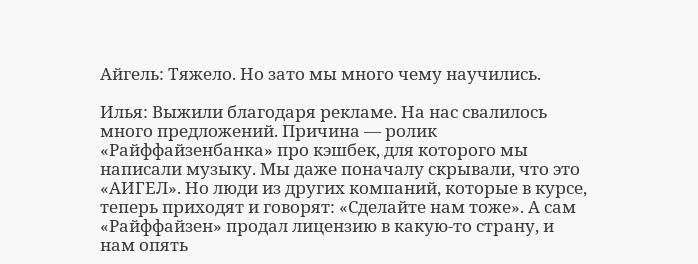Айгель: Тяжело. Но зато мы много чему научились.

Илья: Выжили благодаря рекламе. На нас свалилось много предложений. Причина — ролик «Райффайзенбанка» про кэшбек, для которого мы написали музыку. Мы даже поначалу скрывали, что это «АИГЕЛ». Но люди из других компаний, которые в курсе, теперь приходят и говорят: «Сделайте нам тоже». А сам «Райффайзен» продал лицензию в какую-то страну, и нам опять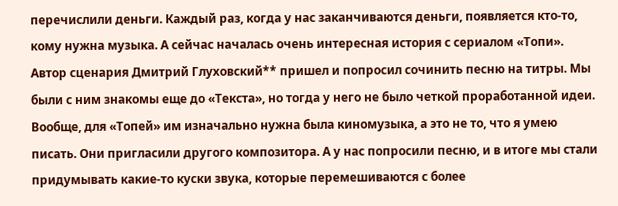перечислили деньги. Каждый раз, когда у нас заканчиваются деньги, появляется кто-то, кому нужна музыка. А сейчас началась очень интересная история с сериалом «Топи». Автор сценария Дмитрий Глуховский** пришел и попросил сочинить песню на титры. Мы были с ним знакомы еще до «Текста», но тогда у него не было четкой проработанной идеи. Вообще, для «Топей» им изначально нужна была киномузыка, а это не то, что я умею писать. Они пригласили другого композитора. А у нас попросили песню, и в итоге мы стали придумывать какие-то куски звука, которые перемешиваются с более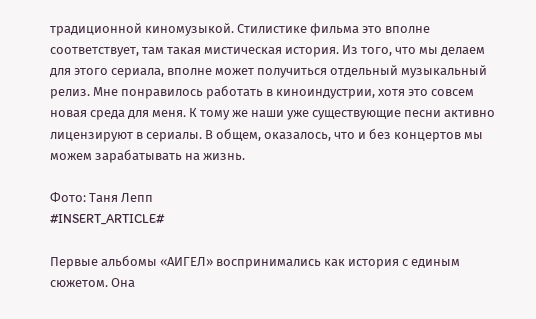традиционной киномузыкой. Стилистике фильма это вполне соответствует, там такая мистическая история. Из того, что мы делаем для этого сериала, вполне может получиться отдельный музыкальный релиз. Мне понравилось работать в киноиндустрии, хотя это совсем новая среда для меня. К тому же наши уже существующие песни активно лицензируют в сериалы. В общем, оказалось, что и без концертов мы можем зарабатывать на жизнь.

Фото: Таня Лепп
#INSERT_ARTICLE#

Первые альбомы «АИГЕЛ» воспринимались как история с единым сюжетом. Она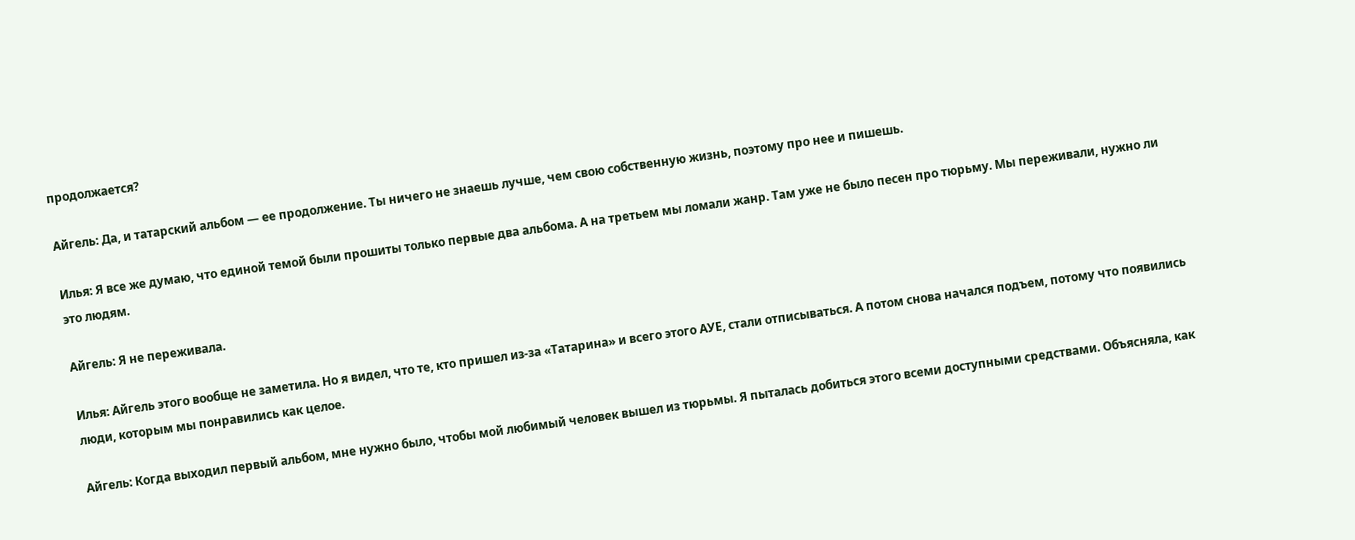продолжается?

Айгель: Да, и татарский альбом — ее продолжение. Ты ничего не знаешь лучше, чем свою собственную жизнь, поэтому про нее и пишешь.

Илья: Я все же думаю, что единой темой были прошиты только первые два альбома. А на третьем мы ломали жанр. Там уже не было песен про тюрьму. Мы переживали, нужно ли это людям.

Айгель: Я не переживала.

Илья: Айгель этого вообще не заметила. Но я видел, что те, кто пришел из-за «Татарина» и всего этого АУЕ, стали отписываться. А потом снова начался подъем, потому что появились люди, которым мы понравились как целое.

Айгель: Когда выходил первый альбом, мне нужно было, чтобы мой любимый человек вышел из тюрьмы. Я пыталась добиться этого всеми доступными средствами. Объясняла, как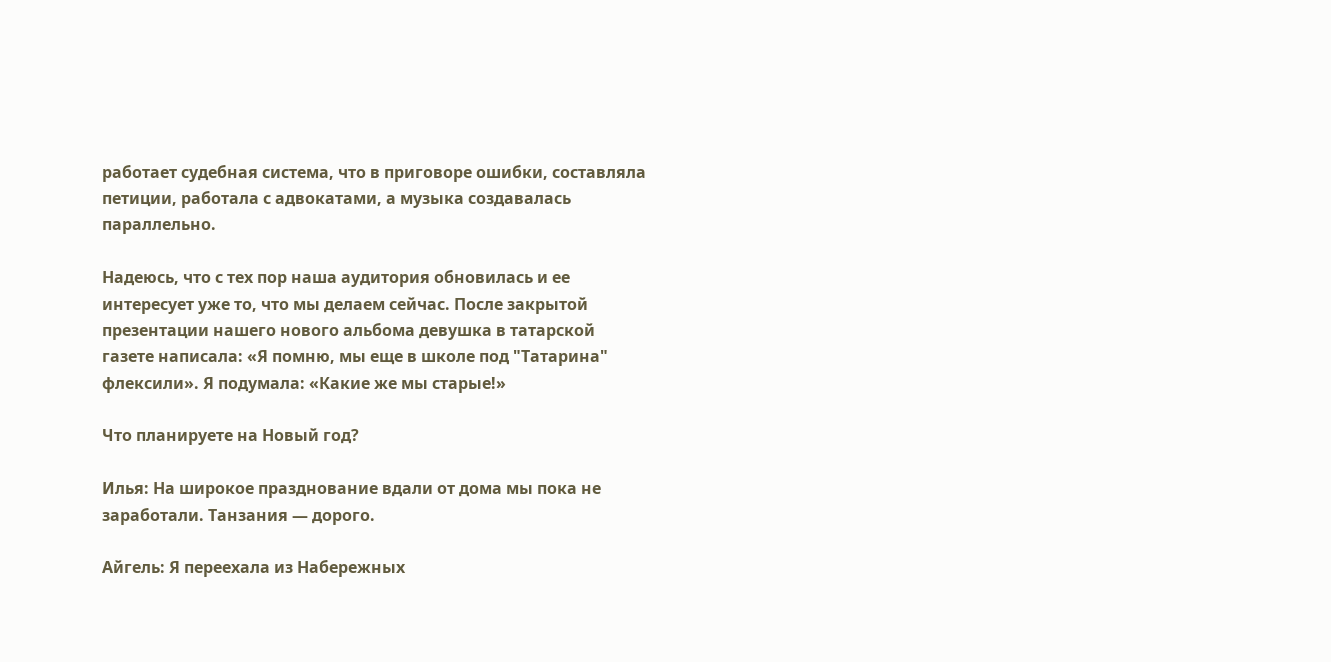работает судебная система, что в приговоре ошибки, составляла петиции, работала с адвокатами, а музыка создавалась параллельно.

Надеюсь, что с тех пор наша аудитория обновилась и ее интересует уже то, что мы делаем сейчас. После закрытой презентации нашего нового альбома девушка в татарской газете написала: «Я помню, мы еще в школе под "Татарина" флексили». Я подумала: «Какие же мы старые!»

Что планируете на Новый год?

Илья: На широкое празднование вдали от дома мы пока не заработали. Танзания — дорого.

Айгель: Я переехала из Набережных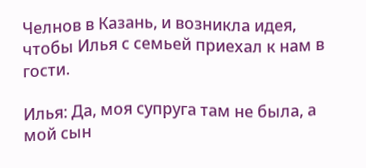Челнов в Казань, и возникла идея, чтобы Илья с семьей приехал к нам в гости.

Илья: Да, моя супруга там не была, а мой сын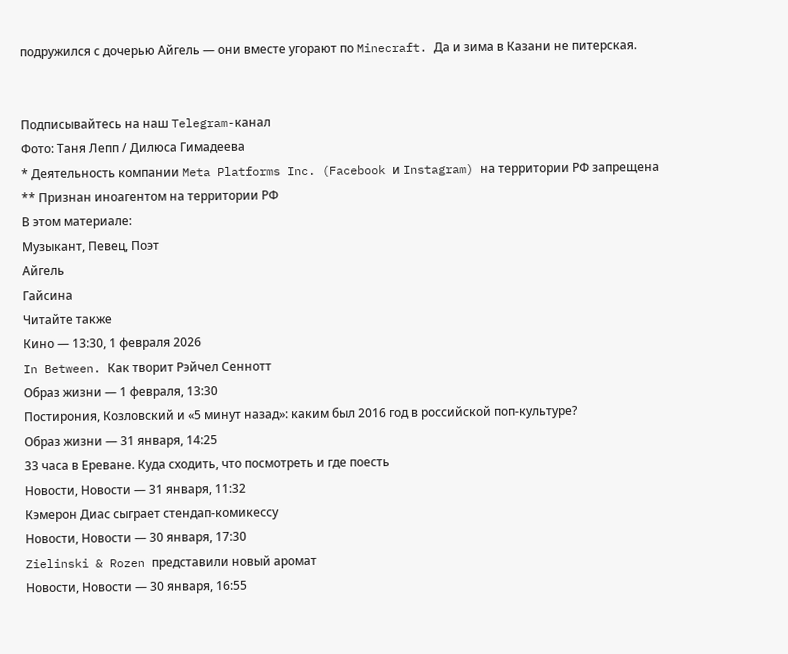подружился с дочерью Айгель — они вместе угорают по Minecraft. Да и зима в Казани не питерская.


Подписывайтесь на наш Telegram-канал
Фото: Таня Лепп / Дилюса Гимадеева
* Деятельность компании Meta Platforms Inc. (Facebook и Instagram) на территории РФ запрещена
** Признан иноагентом на территории РФ
В этом материале:
Музыкант, Певец, Поэт
Айгель
Гайсина
Читайте также
Кино — 13:30, 1 февраля 2026
In Between. Как творит Рэйчел Сеннотт
Образ жизни — 1 февраля, 13:30
Постирония, Козловский и «5 минут назад»: каким был 2016 год в российской поп-культуре?
Образ жизни — 31 января, 14:25
33 часа в Ереване. Куда сходить, что посмотреть и где поесть
Новости, Новости — 31 января, 11:32
Кэмерон Диас сыграет стендап-комикессу
Новости, Новости — 30 января, 17:30
Zielinski & Rozen представили новый аромат
Новости, Новости — 30 января, 16:55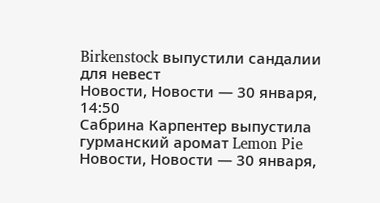Birkenstock выпустили сандалии для невест
Новости, Новости — 30 января, 14:50
Сабрина Карпентер выпустила гурманский аромат Lemon Pie
Новости, Новости — 30 января,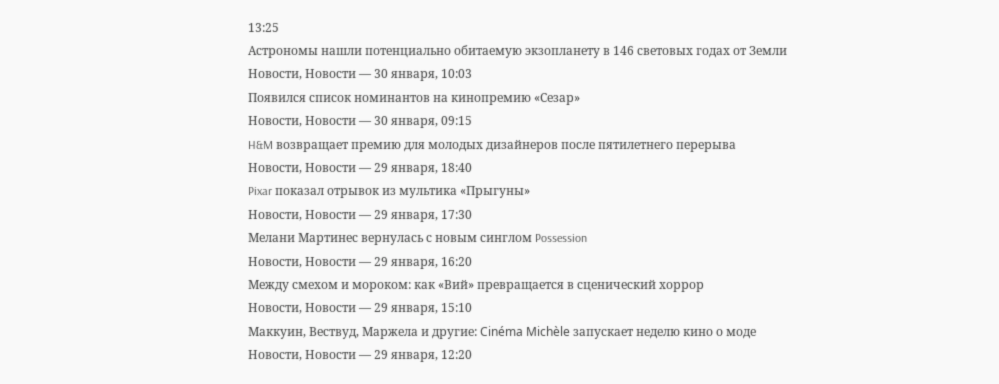13:25
Астрономы нашли потенциально обитаемую экзопланету в 146 световых годах от Земли
Новости, Новости — 30 января, 10:03
Появился список номинантов на кинопремию «Сезар»
Новости, Новости — 30 января, 09:15
H&M возвращает премию для молодых дизайнеров после пятилетнего перерыва
Новости, Новости — 29 января, 18:40
Pixar показал отрывок из мультика «Прыгуны»
Новости, Новости — 29 января, 17:30
Мелани Мартинес вернулась с новым синглом Possession
Новости, Новости — 29 января, 16:20
Между смехом и мороком: как «Вий» превращается в сценический хоррор
Новости, Новости — 29 января, 15:10
Маккуин, Вествуд, Маржела и другие: Cinéma Michèle запускает неделю кино о моде
Новости, Новости — 29 января, 12:20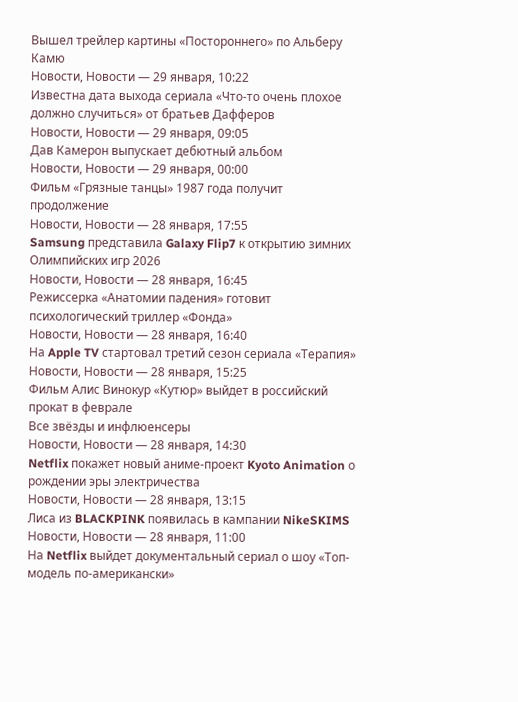Вышел трейлер картины «Постороннего» по Альберу Камю
Новости, Новости — 29 января, 10:22
Известна дата выхода сериала «Что-то очень плохое должно случиться» от братьев Дафферов
Новости, Новости — 29 января, 09:05
Дав Камерон выпускает дебютный альбом
Новости, Новости — 29 января, 00:00
Фильм «Грязные танцы» 1987 года получит продолжение
Новости, Новости — 28 января, 17:55
Samsung представила Galaxy Flip7 к открытию зимних Олимпийских игр 2026
Новости, Новости — 28 января, 16:45
Режиссерка «Анатомии падения» готовит психологический триллер «Фонда»
Новости, Новости — 28 января, 16:40
На Apple TV стартовал третий сезон сериала «Терапия»
Новости, Новости — 28 января, 15:25
Фильм Алис Винокур «Кутюр» выйдет в российский прокат в феврале
Все звёзды и инфлюенсеры
Новости, Новости — 28 января, 14:30
Netflix покажет новый аниме-проект Kyoto Animation о рождении эры электричества
Новости, Новости — 28 января, 13:15
Лиса из BLACKPINK появилась в кампании NikeSKIMS
Новости, Новости — 28 января, 11:00
На Netflix выйдет документальный сериал о шоу «Топ-модель по-американски»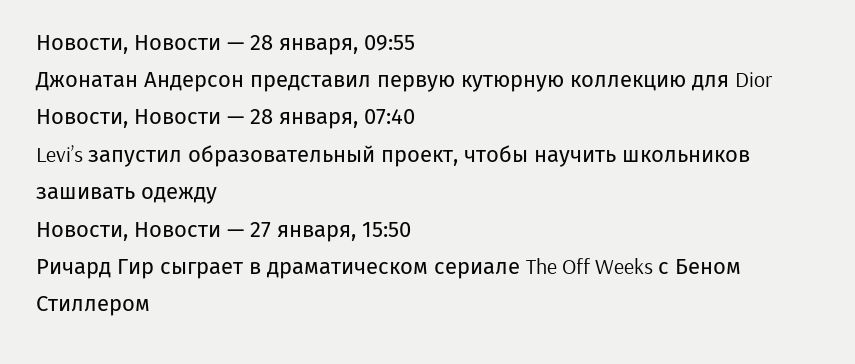Новости, Новости — 28 января, 09:55
Джонатан Андерсон представил первую кутюрную коллекцию для Dior
Новости, Новости — 28 января, 07:40
Levi’s запустил образовательный проект, чтобы научить школьников зашивать одежду
Новости, Новости — 27 января, 15:50
Ричард Гир сыграет в драматическом сериале The Off Weeks с Беном Стиллером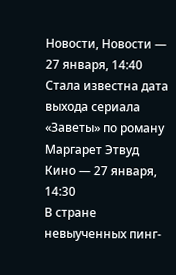Новости, Новости — 27 января, 14:40
Стала известна дата выхода сериала «Заветы» по роману Маргарет Этвуд
Кино — 27 января, 14:30
В стране невыученных пинг-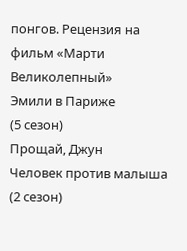понгов. Рецензия на фильм «Марти Великолепный»
Эмили в Париже
(5 сезон)
Прощай, Джун
Человек против малыша
(2 сезон)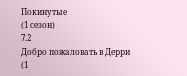Покинутые
(1 сезон)
7.2
Добро пожаловать в Дерри
(1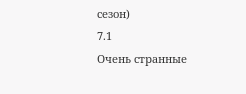сезон)
7.1
Очень странные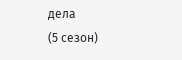дела
(5 сезон)